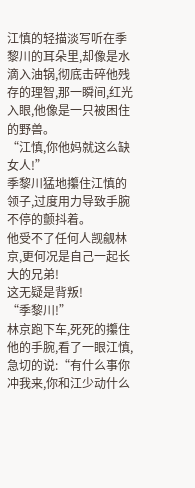江慎的轻描淡写听在季黎川的耳朵里,却像是水滴入油锅,彻底击碎他残存的理智,那一瞬间,红光入眼,他像是一只被困住的野兽。
“江慎,你他妈就这么缺女人!”
季黎川猛地攥住江慎的领子,过度用力导致手腕不停的颤抖着。
他受不了任何人觊觎林京,更何况是自己一起长大的兄弟!
这无疑是背叛!
“季黎川!”
林京跑下车,死死的攥住他的手腕,看了一眼江慎,急切的说:“有什么事你冲我来,你和江少动什么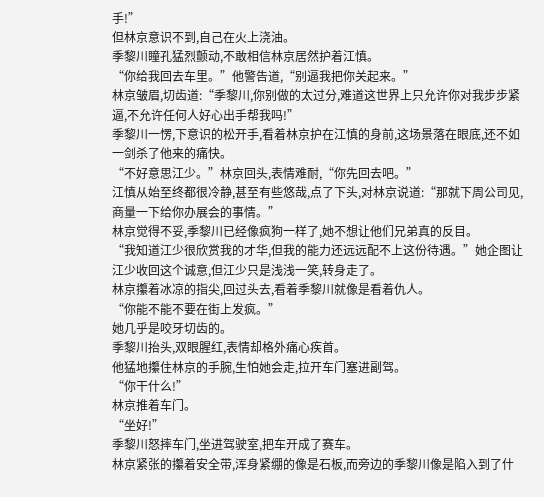手!”
但林京意识不到,自己在火上浇油。
季黎川瞳孔猛烈颤动,不敢相信林京居然护着江慎。
“你给我回去车里。”他警告道,“别逼我把你关起来。”
林京皱眉,切齿道:“季黎川,你别做的太过分,难道这世界上只允许你对我步步紧逼,不允许任何人好心出手帮我吗!”
季黎川一愣,下意识的松开手,看着林京护在江慎的身前,这场景落在眼底,还不如一剑杀了他来的痛快。
“不好意思江少。”林京回头,表情难耐,“你先回去吧。”
江慎从始至终都很冷静,甚至有些悠哉,点了下头,对林京说道:“那就下周公司见,商量一下给你办展会的事情。”
林京觉得不妥,季黎川已经像疯狗一样了,她不想让他们兄弟真的反目。
“我知道江少很欣赏我的才华,但我的能力还远远配不上这份待遇。”她企图让江少收回这个诚意,但江少只是浅浅一笑,转身走了。
林京攥着冰凉的指尖,回过头去,看着季黎川就像是看着仇人。
“你能不能不要在街上发疯。”
她几乎是咬牙切齿的。
季黎川抬头,双眼腥红,表情却格外痛心疾首。
他猛地攥住林京的手腕,生怕她会走,拉开车门塞进副驾。
“你干什么!”
林京推着车门。
“坐好!”
季黎川怒摔车门,坐进驾驶室,把车开成了赛车。
林京紧张的攥着安全带,浑身紧绷的像是石板,而旁边的季黎川像是陷入到了什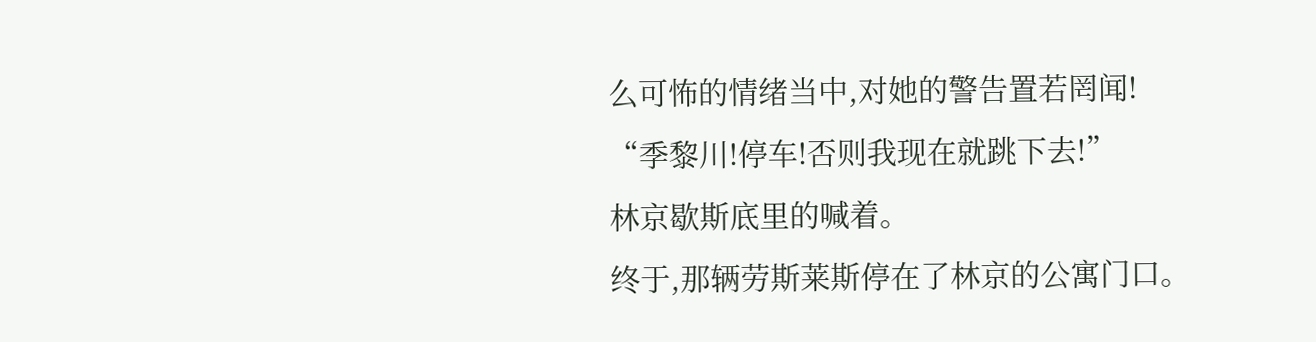么可怖的情绪当中,对她的警告置若罔闻!
“季黎川!停车!否则我现在就跳下去!”
林京歇斯底里的喊着。
终于,那辆劳斯莱斯停在了林京的公寓门口。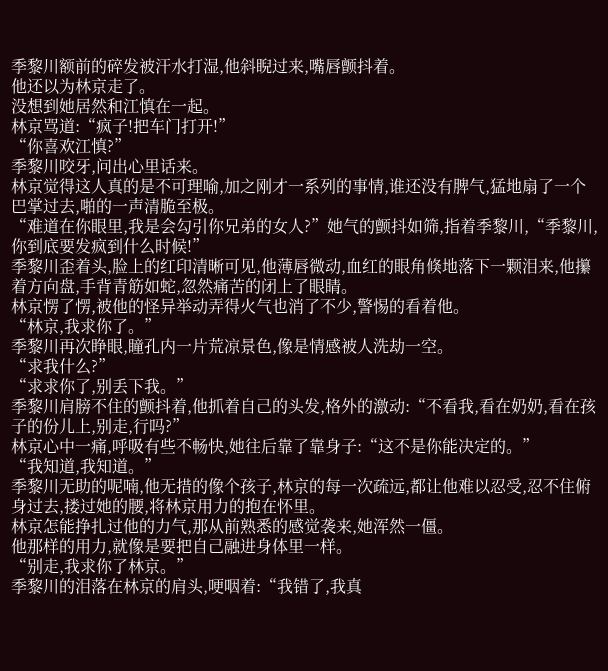季黎川额前的碎发被汗水打湿,他斜睨过来,嘴唇颤抖着。
他还以为林京走了。
没想到她居然和江慎在一起。
林京骂道:“疯子!把车门打开!”
“你喜欢江慎?”
季黎川咬牙,问出心里话来。
林京觉得这人真的是不可理喻,加之刚才一系列的事情,谁还没有脾气,猛地扇了一个巴掌过去,啪的一声清脆至极。
“难道在你眼里,我是会勾引你兄弟的女人?”她气的颤抖如筛,指着季黎川,“季黎川,你到底要发疯到什么时候!”
季黎川歪着头,脸上的红印清晰可见,他薄唇微动,血红的眼角倏地落下一颗泪来,他攥着方向盘,手背青筋如蛇,忽然痛苦的闭上了眼睛。
林京愣了愣,被他的怪异举动弄得火气也消了不少,警惕的看着他。
“林京,我求你了。”
季黎川再次睁眼,瞳孔内一片荒凉景色,像是情感被人洗劫一空。
“求我什么?”
“求求你了,别丢下我。”
季黎川肩膀不住的颤抖着,他抓着自己的头发,格外的激动:“不看我,看在奶奶,看在孩子的份儿上,别走,行吗?”
林京心中一痛,呼吸有些不畅快,她往后靠了靠身子:“这不是你能决定的。”
“我知道,我知道。”
季黎川无助的呢喃,他无措的像个孩子,林京的每一次疏远,都让他难以忍受,忍不住俯身过去,搂过她的腰,将林京用力的抱在怀里。
林京怎能挣扎过他的力气,那从前熟悉的感觉袭来,她浑然一僵。
他那样的用力,就像是要把自己融进身体里一样。
“别走,我求你了林京。”
季黎川的泪落在林京的肩头,哽咽着:“我错了,我真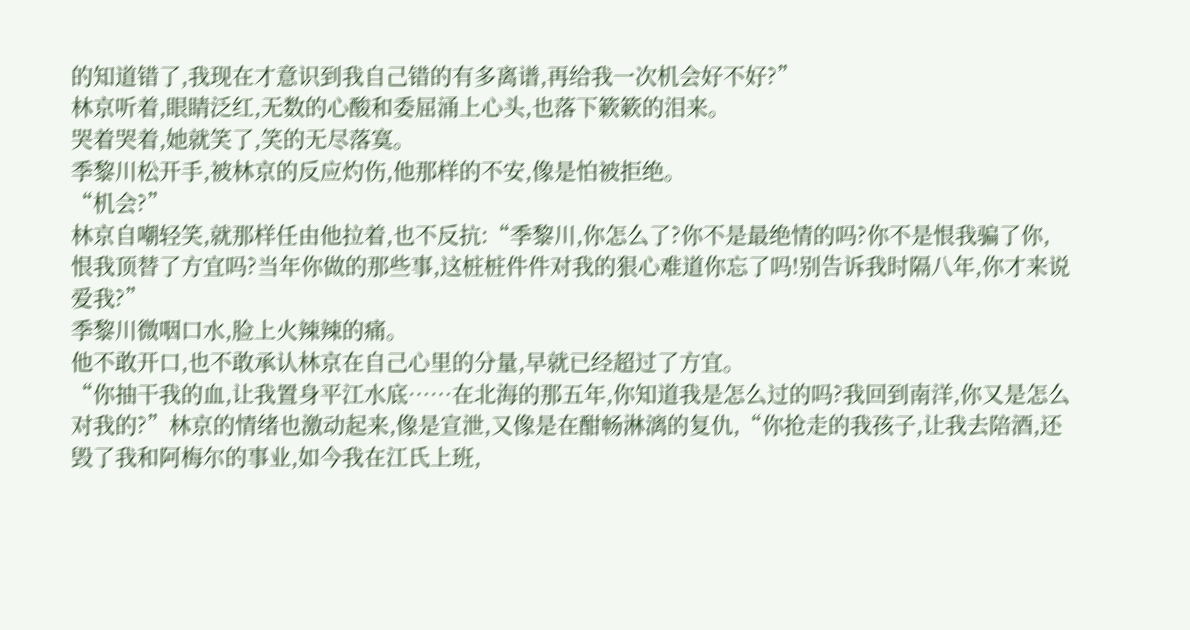的知道错了,我现在才意识到我自己错的有多离谱,再给我一次机会好不好?”
林京听着,眼睛泛红,无数的心酸和委屈涌上心头,也落下簌簌的泪来。
哭着哭着,她就笑了,笑的无尽落寞。
季黎川松开手,被林京的反应灼伤,他那样的不安,像是怕被拒绝。
“机会?”
林京自嘲轻笑,就那样任由他拉着,也不反抗:“季黎川,你怎么了?你不是最绝情的吗?你不是恨我骗了你,恨我顶替了方宜吗?当年你做的那些事,这桩桩件件对我的狠心难道你忘了吗!别告诉我时隔八年,你才来说爱我?”
季黎川微咽口水,脸上火辣辣的痛。
他不敢开口,也不敢承认林京在自己心里的分量,早就已经超过了方宜。
“你抽干我的血,让我置身平江水底……在北海的那五年,你知道我是怎么过的吗?我回到南洋,你又是怎么对我的?”林京的情绪也激动起来,像是宣泄,又像是在酣畅淋漓的复仇,“你抢走的我孩子,让我去陪酒,还毁了我和阿梅尔的事业,如今我在江氏上班,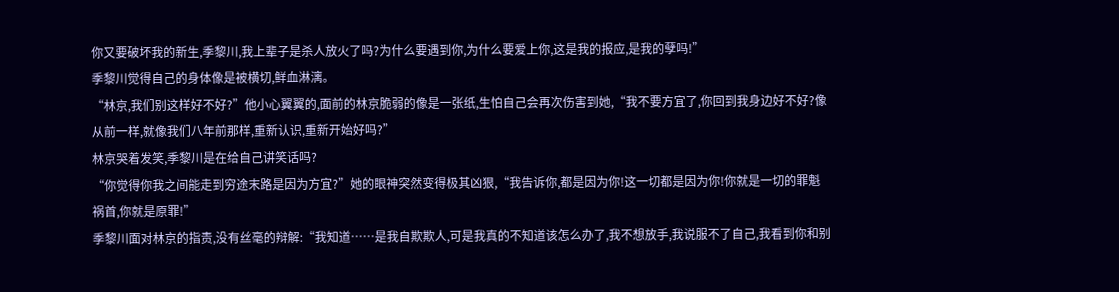你又要破坏我的新生,季黎川,我上辈子是杀人放火了吗?为什么要遇到你,为什么要爱上你,这是我的报应,是我的孽吗!”
季黎川觉得自己的身体像是被横切,鲜血淋漓。
“林京,我们别这样好不好?”他小心翼翼的,面前的林京脆弱的像是一张纸,生怕自己会再次伤害到她,“我不要方宜了,你回到我身边好不好?像从前一样,就像我们八年前那样,重新认识,重新开始好吗?”
林京哭着发笑,季黎川是在给自己讲笑话吗?
“你觉得你我之间能走到穷途末路是因为方宜?”她的眼神突然变得极其凶狠,“我告诉你,都是因为你!这一切都是因为你!你就是一切的罪魁祸首,你就是原罪!”
季黎川面对林京的指责,没有丝毫的辩解:“我知道……是我自欺欺人,可是我真的不知道该怎么办了,我不想放手,我说服不了自己,我看到你和别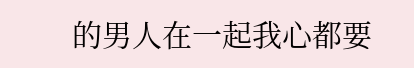的男人在一起我心都要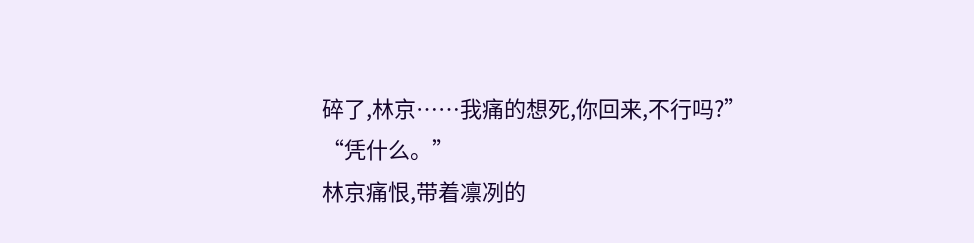碎了,林京……我痛的想死,你回来,不行吗?”
“凭什么。”
林京痛恨,带着凛冽的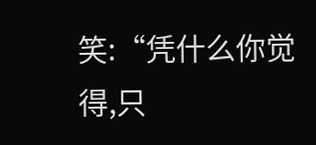笑:“凭什么你觉得,只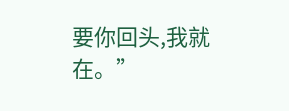要你回头,我就在。”